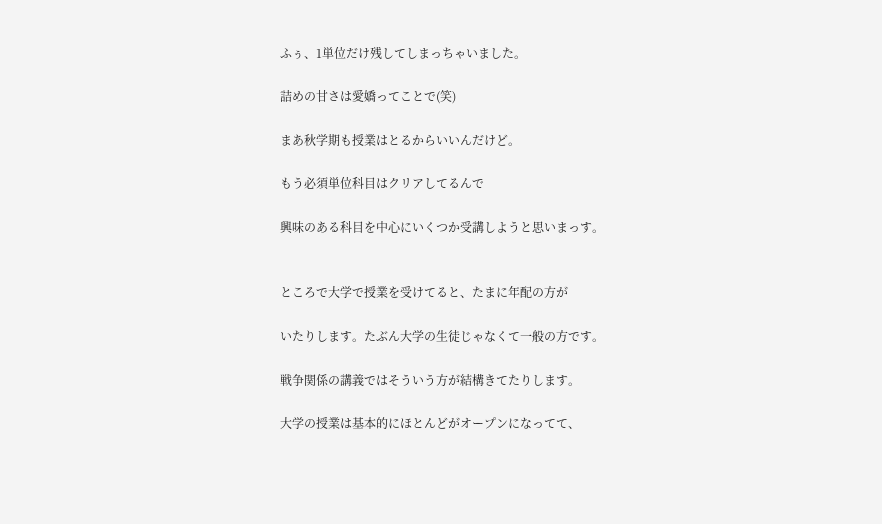ふぅ、1単位だけ残してしまっちゃいました。

詰めの甘さは愛嬌ってことで(笑)

まあ秋学期も授業はとるからいいんだけど。

もう必須単位科目はクリアしてるんで

興味のある科目を中心にいくつか受講しようと思いまっす。


ところで大学で授業を受けてると、たまに年配の方が

いたりします。たぶん大学の生徒じゃなくて一般の方です。

戦争関係の講義ではそういう方が結構きてたりします。

大学の授業は基本的にほとんどがオープンになってて、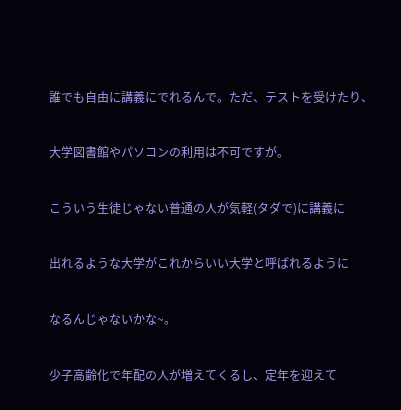誰でも自由に講義にでれるんで。ただ、テストを受けたり、

大学図書館やパソコンの利用は不可ですが。

こういう生徒じゃない普通の人が気軽(タダで)に講義に

出れるような大学がこれからいい大学と呼ばれるように

なるんじゃないかな~。

少子高齢化で年配の人が増えてくるし、定年を迎えて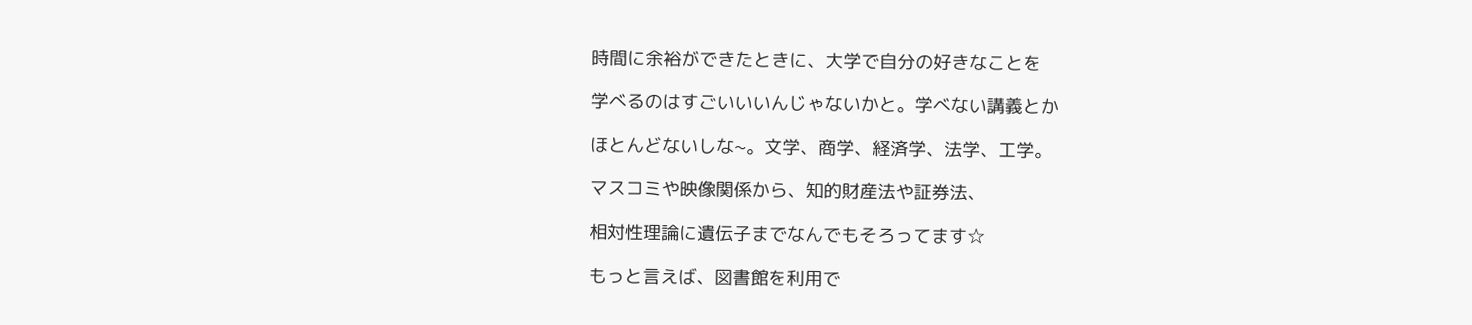時間に余裕ができたときに、大学で自分の好きなことを

学べるのはすごいいいんじゃないかと。学べない講義とか

ほとんどないしな~。文学、商学、経済学、法学、工学。

マスコミや映像関係から、知的財産法や証券法、

相対性理論に遺伝子までなんでもそろってます☆

もっと言えば、図書館を利用で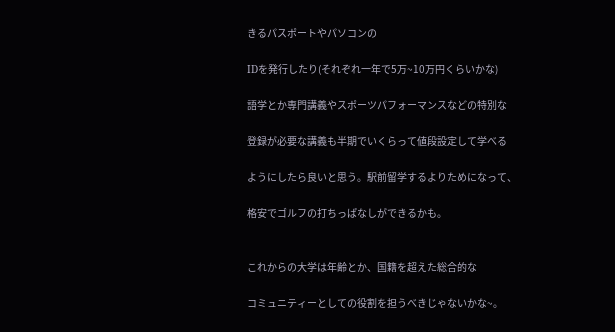きるパスポートやパソコンの

IDを発行したり(それぞれ一年で5万~10万円くらいかな)

語学とか専門講義やスポーツパフォーマンスなどの特別な

登録が必要な講義も半期でいくらって値段設定して学べる

ようにしたら良いと思う。駅前留学するよりためになって、

格安でゴルフの打ちっぱなしができるかも。


これからの大学は年齢とか、国籍を超えた総合的な

コミュニティーとしての役割を担うべきじゃないかな~。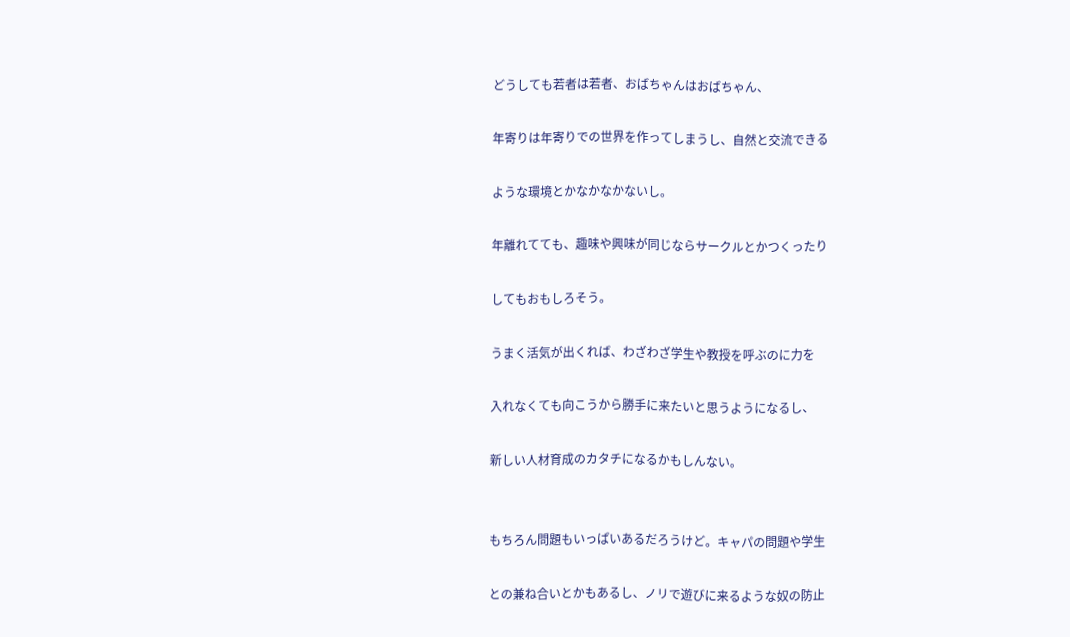どうしても若者は若者、おばちゃんはおばちゃん、

年寄りは年寄りでの世界を作ってしまうし、自然と交流できる

ような環境とかなかなかないし。

年離れてても、趣味や興味が同じならサークルとかつくったり

してもおもしろそう。

うまく活気が出くれば、わざわざ学生や教授を呼ぶのに力を

入れなくても向こうから勝手に来たいと思うようになるし、

新しい人材育成のカタチになるかもしんない。


もちろん問題もいっぱいあるだろうけど。キャパの問題や学生

との兼ね合いとかもあるし、ノリで遊びに来るような奴の防止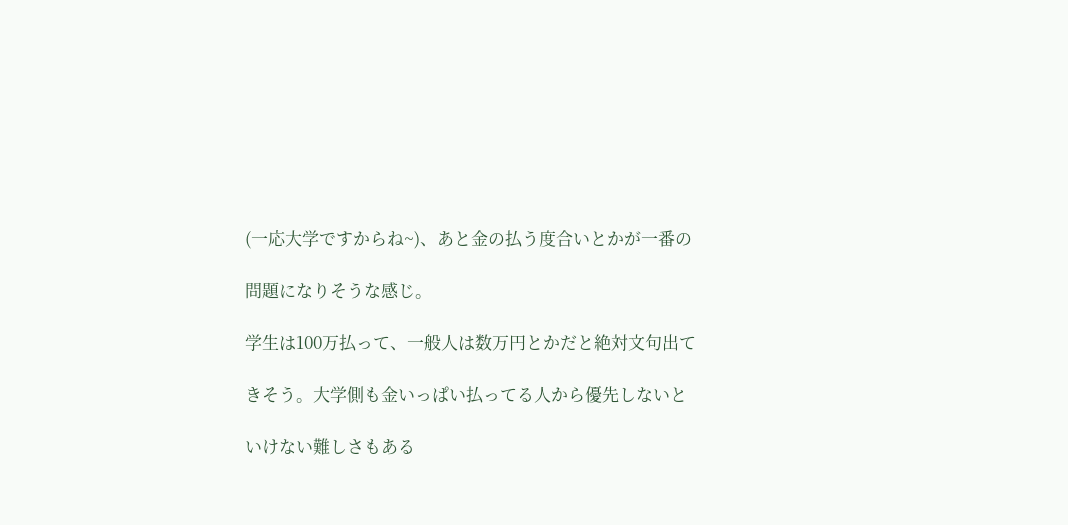(一応大学ですからね~)、あと金の払う度合いとかが一番の

問題になりそうな感じ。

学生は100万払って、一般人は数万円とかだと絶対文句出て

きそう。大学側も金いっぱい払ってる人から優先しないと

いけない難しさもある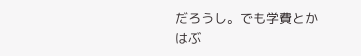だろうし。でも学費とかはぶ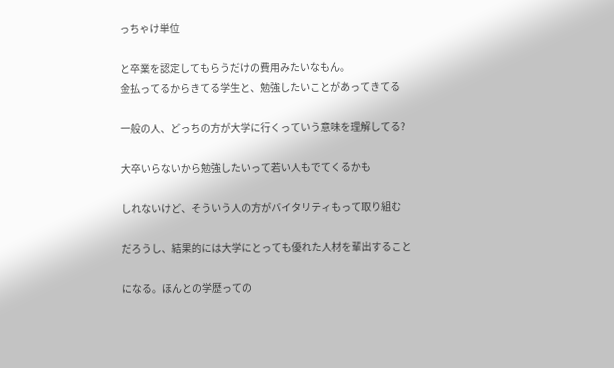っちゃけ単位

と卒業を認定してもらうだけの費用みたいなもん。
金払ってるからきてる学生と、勉強したいことがあってきてる

一般の人、どっちの方が大学に行くっていう意味を理解してる?

大卒いらないから勉強したいって若い人もでてくるかも

しれないけど、そういう人の方がバイタリティもって取り組む

だろうし、結果的には大学にとっても優れた人材を輩出すること

になる。ほんとの学歴っての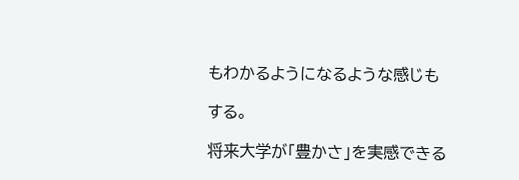もわかるようになるような感じも

する。

将来大学が「豊かさ」を実感できる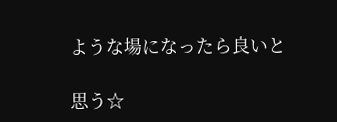ような場になったら良いと

思う☆